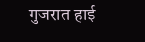गुजरात हाई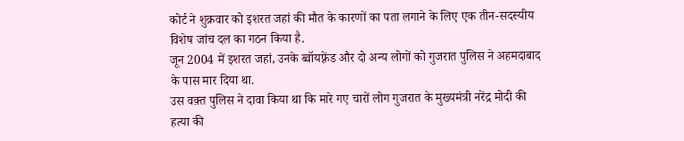कोर्ट ने शुक्रवार को इशरत जहां की मौत के कारणों का पता लगाने के लिए एक तीन-सदस्यीय विशेष जांच दल का गठन किया है.
जून 2004 में इशरत जहां, उनके ब्वॉयफ़्रेंड और दो अन्य लोगों को गुजरात पुलिस ने अहमदाबाद के पास मार दिया था.
उस वक़्त पुलिस ने दावा किया था कि मारे गए चारों लोग गुजरात के मुख्यमंत्री नरेंद्र मोदी की हत्या की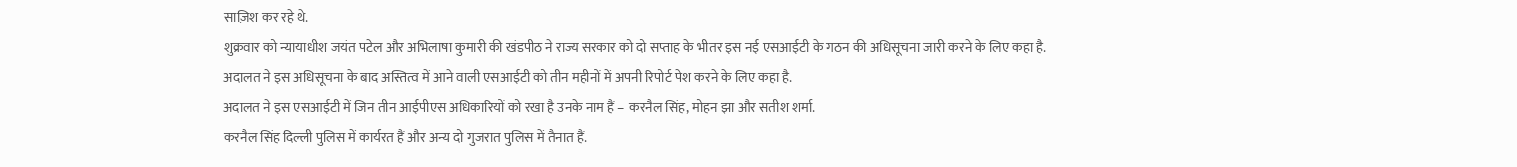साज़िश कर रहे थे.
शुक्रवार को न्यायाधीश जयंत पटेल और अभिलाषा कुमारी की खंडपीठ ने राज्य सरकार को दो सप्ताह के भीतर इस नई एसआईटी के गठन की अधिसूचना जारी करने के लिए कहा है.
अदालत ने इस अधिसूचना के बाद अस्तित्व में आने वाली एसआईटी को तीन महीनों में अपनी रिपोर्ट पेश करने के लिए कहा है.
अदालत ने इस एसआईटी में जिन तीन आईपीएस अधिकारियों को रखा है उनके नाम हैं – करनैल सिंह, मोहन झा और सतीश शर्मा.
करनैल सिंह दिल्ली पुलिस में कार्यरत हैं और अन्य दो गुजरात पुलिस में तैनात हैं.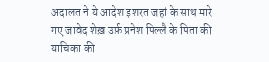अदालत ने ये आदेश इशरत जहां के साथ मारे गए जावेद शेख़ उर्फ़ प्रनेश पिल्लै के पिता की याचिका की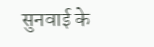सुनवाई के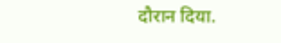दौरान दिया.